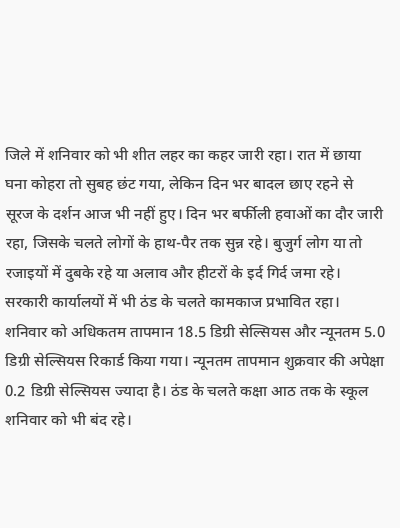जिले में शनिवार को भी शीत लहर का कहर जारी रहा। रात में छाया घना कोहरा तो सुबह छंट गया, लेकिन दिन भर बादल छाए रहने से सूरज के दर्शन आज भी नहीं हुए। दिन भर बर्फीली हवाओं का दौर जारी रहा, जिसके चलते लोगों के हाथ-पैर तक सुन्न रहे। बुजुर्ग लोग या तो रजाइयों में दुबके रहे या अलाव और हीटरों के इर्द गिर्द जमा रहे। सरकारी कार्यालयों में भी ठंड के चलते कामकाज प्रभावित रहा।
शनिवार को अधिकतम तापमान 18.5 डिग्री सेल्सियस और न्यूनतम 5.0 डिग्री सेल्सियस रिकार्ड किया गया। न्यूनतम तापमान शुक्रवार की अपेक्षा 0.2 डिग्री सेल्सियस ज्यादा है। ठंड के चलते कक्षा आठ तक के स्कूल शनिवार को भी बंद रहे।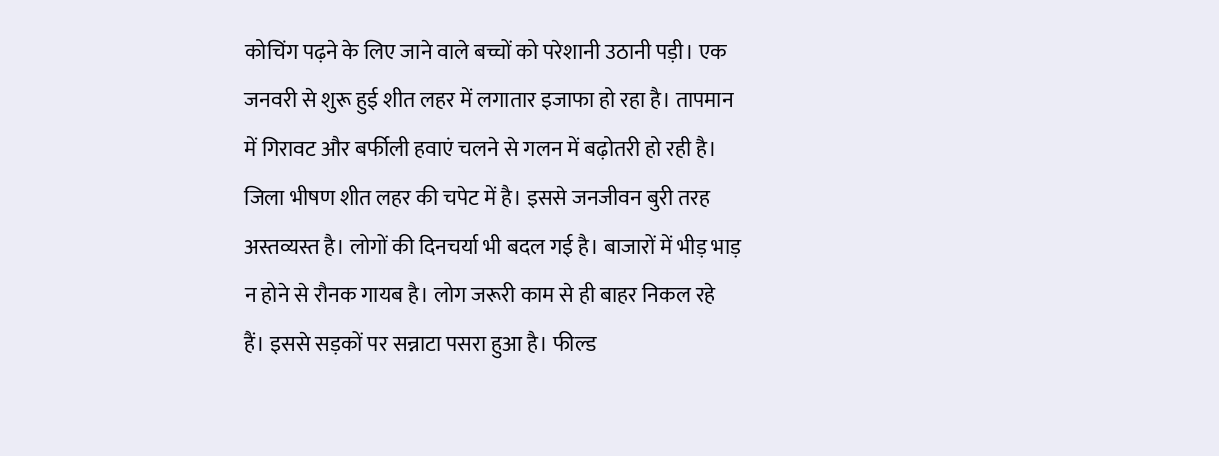कोचिंग पढ़ने के लिए जाने वाले बच्चों को परेशानी उठानी पड़ी। एक जनवरी से शुरू हुई शीत लहर में लगातार इजाफा हो रहा है। तापमान में गिरावट और बर्फीली हवाएं चलने से गलन में बढ़ोतरी हो रही है।
जिला भीषण शीत लहर की चपेट में है। इससे जनजीवन बुरी तरह अस्तव्यस्त है। लोगों की दिनचर्या भी बदल गई है। बाजारों में भीड़ भाड़ न होने से रौनक गायब है। लोग जरूरी काम से ही बाहर निकल रहे हैं। इससे सड़कों पर सन्नाटा पसरा हुआ है। फील्ड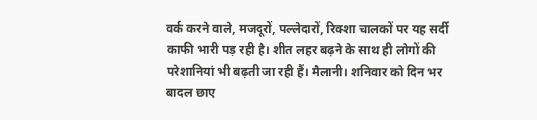वर्क करने वाले, मजदूरों, पल्लेदारों, रिक्शा चालकों पर यह सर्दी काफी भारी पड़ रही है। शीत लहर बढ़ने के साथ ही लोगों की परेशानियां भी बढ़ती जा रही हैं। मैलानी। शनिवार को दिन भर बादल छाए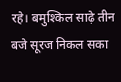रहे। बमुश्किल साढ़े तीन बजे सूरज निकल सका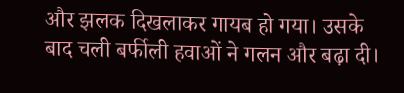और झलक दिखलाकर गायब हो गया। उसके बाद चली बर्फीली हवाओं ने गलन और बढ़ा दी।